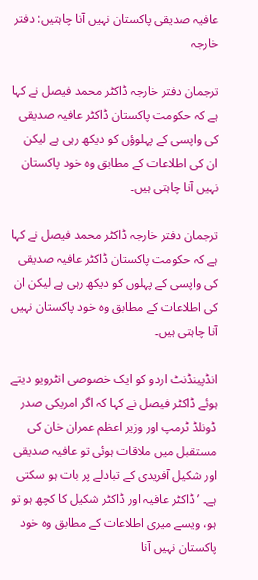عافیہ صدیقی پاکستان نہیں آنا چاہتیں: دفتر خارجہ

ترجمان دفتر خارجہ ڈاکٹر محمد فیصل نے کہا ہے کہ حکومت پاکستان ڈاکٹر عافیہ صدیقی کی واپسی کے پہلوؤں کو دیکھ رہی ہے لیکن ان کی اطلاعات کے مطابق وہ خود پاکستان نہیں آنا چاہتی ہیں۔

ترجمان دفتر خارجہ ڈاکٹر محمد فیصل نے کہا ہے کہ حکومت پاکستان ڈاکٹر عافیہ صدیقی کی واپسی کے پہلوں کو دیکھ رہی ہے لیکن ان کی اطلاعات کے مطابق وہ خود پاکستان نہیں آنا چاہتی ہیں۔

انڈپینڈنٹ اردو کو ایک خصوصی انٹرویو دیتے ہوئے ڈاکٹر فیصل نے کہا کہ اگر امریکی صدر ڈونلڈ ٹرمپ اور وزیر اعظم عمران خان کی مستقبل میں ملاقات ہوئی تو عافیہ صدیقی اور شکیل آفریدی کے تبادلے پر بات ہو سکتی ہے۔ ’ڈاکٹر عافیہ اور ڈاکٹر شکیل کا کچھ ہو تو ہو، ویسے میری اطلاعات کے مطابق وہ خود پاکستان نہیں آنا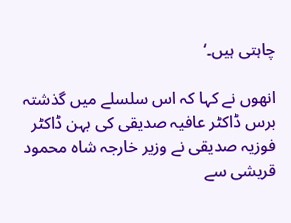چاہتی ہیں۔‘

انھوں نے کہا کہ اس سلسلے میں گذشتہ برس ڈاکٹر عافیہ صدیقی کی بہن ڈاکٹر فوزیہ صدیقی نے وزیر خارجہ شاہ محمود قریشی سے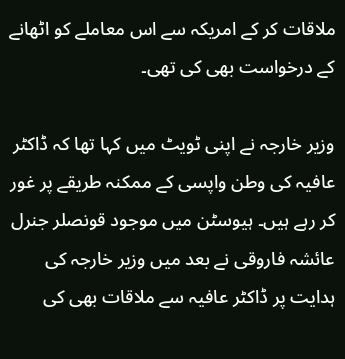ملاقات کر کے امریکہ سے اس معاملے کو اٹھانے کے درخواست بھی کی تھی۔

وزیر خارجہ نے اپنی ٹویٹ میں کہا تھا کہ ڈاکٹر عافیہ کی وطن واپسی کے ممکنہ طریقے پر غور کر رہے ہیں۔ ہیوسٹن میں موجود قونصلر جنرل عائشہ فاروقی نے بعد میں وزیر خارجہ کی ہدایت پر ڈاکٹر عافیہ سے ملاقات بھی کی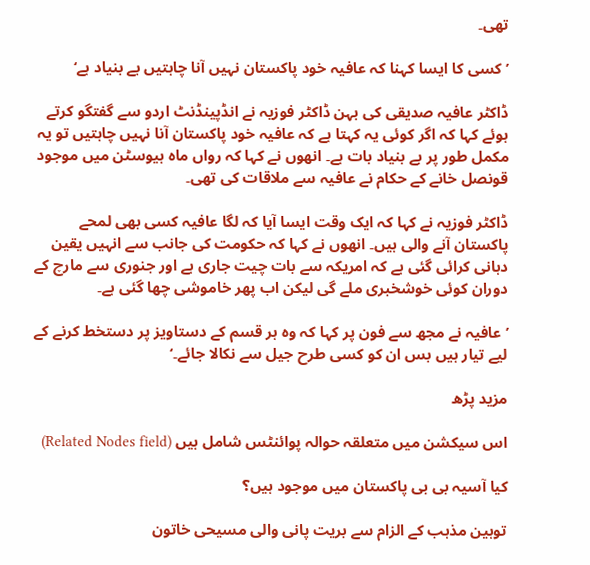تھی۔

’کسی کا ایسا کہنا کہ عافیہ خود پاکستان نہیں آنا چاہتیں بے بنیاد ہے‘

ڈاکٹر عافیہ صدیقی کی بہن ڈاکٹر فوزیہ نے انڈپینڈنٹ اردو سے گفتگو کرتے ہوئے کہا کہ اگر کوئی یہ کہتا ہے کہ عافیہ خود پاکستان آنا نہیں چاہتیں تو یہ مکمل طور پر بے بنیاد بات ہے۔ انھوں نے کہا کہ رواں ماہ ہیوسٹن میں موجود قونصل خانے کے حکام نے عافیہ سے ملاقات کی تھی۔

ڈاکٹر فوزیہ نے کہا کہ ایک وقت ایسا آیا کہ لگا عافیہ کسی بھی لمحے پاکستان آنے والی ہیں۔ انھوں نے کہا کہ حکومت کی جانب سے انہیں یقین دہانی کرائی گئی ہے کہ امریکہ سے بات چیت جاری ہے اور جنوری سے مارچ کے دوران کوئی خوشخبری ملے گی لیکن اب پھر خاموشی چھا گئی ہے۔

’عافیہ نے مجھ سے فون پر کہا کہ وہ ہر قسم کے دستاویز پر دستخط کرنے کے لیے تیار ہیں بس ان کو کسی طرح جیل سے نکالا جائے۔‘

مزید پڑھ

اس سیکشن میں متعلقہ حوالہ پوائنٹس شامل ہیں (Related Nodes field)

کیا آسیہ بی بی پاکستان میں موجود ہیں؟

توہین مذہب کے الزام سے بریت پانی والی مسیحی خاتون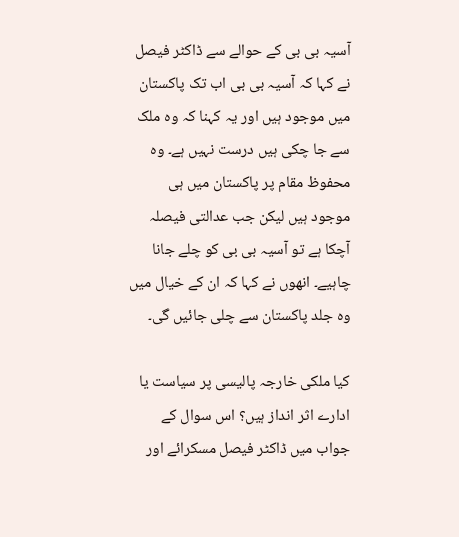آسیہ بی بی کے حوالے سے ڈاکٹر فیصل نے کہا کہ آسیہ بی بی اب تک پاکستان میں موجود ہیں اور یہ کہنا کہ وہ ملک سے جا چکی ہیں درست نہیں ہے۔ وہ محفوظ مقام پر پاکستان میں ہی موجود ہیں لیکن جب عدالتی فیصلہ آچکا ہے تو آسیہ بی بی کو چلے جانا چاہیے۔ انھوں نے کہا کہ ان کے خیال میں وہ جلد پاکستان سے چلی جائیں گی۔

کیا ملکی خارجہ پالیسی پر سیاست یا ادارے اثر انداز ہیں؟ اس سوال کے جواب میں ڈاکٹر فیصل مسکرائے اور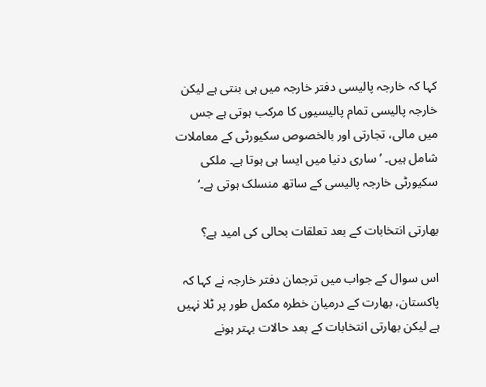کہا کہ خارجہ پالیسی دفتر خارجہ میں ہی بنتی ہے لیکن خارجہ پالیسی تمام پالیسیوں کا مرکب ہوتی ہے جس میں مالی، تجارتی اور بالخصوص سکیورٹی کے معاملات شامل ہیں۔ ’ساری دنیا میں ایسا ہی ہوتا ہے۔ ملکی سکیورٹی خارجہ پالیسی کے ساتھ منسلک ہوتی ہے۔‘

بھارتی انتخابات کے بعد تعلقات بحالی کی امید ہے؟

اس سوال کے جواب میں ترجمان دفتر خارجہ نے کہا کہ پاکستان، بھارت کے درمیان خطرہ مکمل طور پر ٹلا نہیں ہے لیکن بھارتی انتخابات کے بعد حالات بہتر ہونے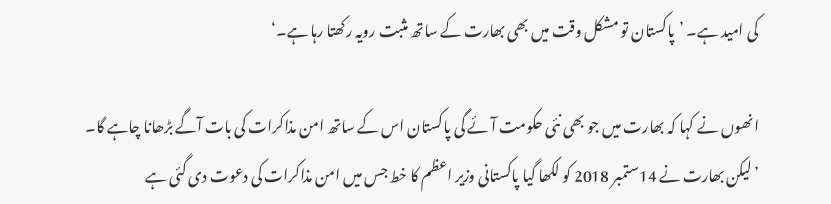کی امید ہے۔ ’پاکستان تو مشکل وقت میں بھی بھارت کے ساتھ مثبت رویہ رکھتا رہا ہے۔‘

انھوں نے کہا کہ بھارت میں جو بھی نئی حکومت آئے گی پاکستان اس کے ساتھ امن مذاکرات کی بات آگے بڑھانا چاہے گا۔ ’لیکن بھارت نے 14ستمبر 2018 کو لکھا گیا پاکستانی وزیر اعظم کا خط جس میں امن مذاکرات کی دعوت دی گئی ہے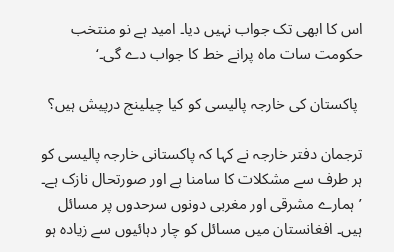اس کا ابھی تک جواب نہیں دیا۔ امید ہے نو منتخب حکومت سات ماہ پرانے خط کا جواب دے گی۔‘

 پاکستان کی خارجہ پالیسی کو کیا چیلینج درپیش ہیں؟

ترجمان دفتر خارجہ نے کہا کہ پاکستانی خارجہ پالیسی کو ہر طرف سے مشکلات کا سامنا ہے اور صورتحال نازک ہے۔ ’ہمارے مشرقی اور مغربی دونوں سرحدوں پر مسائل ہیں۔ افغانستان میں مسائل کو چار دہائیوں سے زیادہ ہو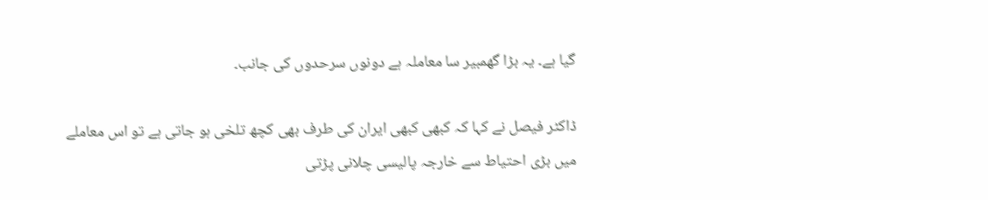گیا ہے۔ یہ بڑا گھمبیر سا معاملہ ہے دونوں سرحدوں کی جانب۔

ڈاکٹر فیصل نے کہا کہ کبھی کبھی ایران کی طرف بھی کچھ تلخی ہو جاتی ہے تو اس معاملے میں بڑی احتیاط سے خارجہ پالیسی چلانی پڑتی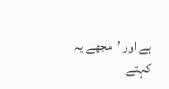ہے اور ’مجھے یہ کہتے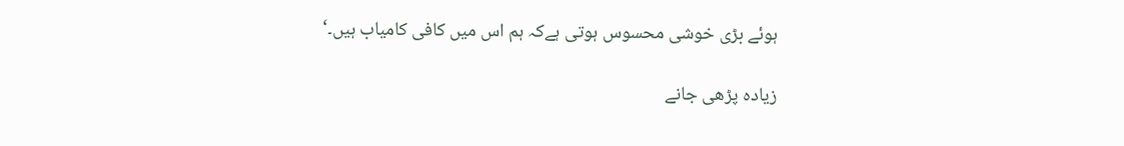ہوئے بڑی خوشی محسوس ہوتی ہےکہ ہم اس میں کافی کامیاب ہیں۔‘

زیادہ پڑھی جانے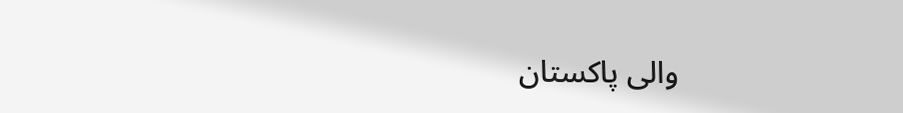والی پاکستان